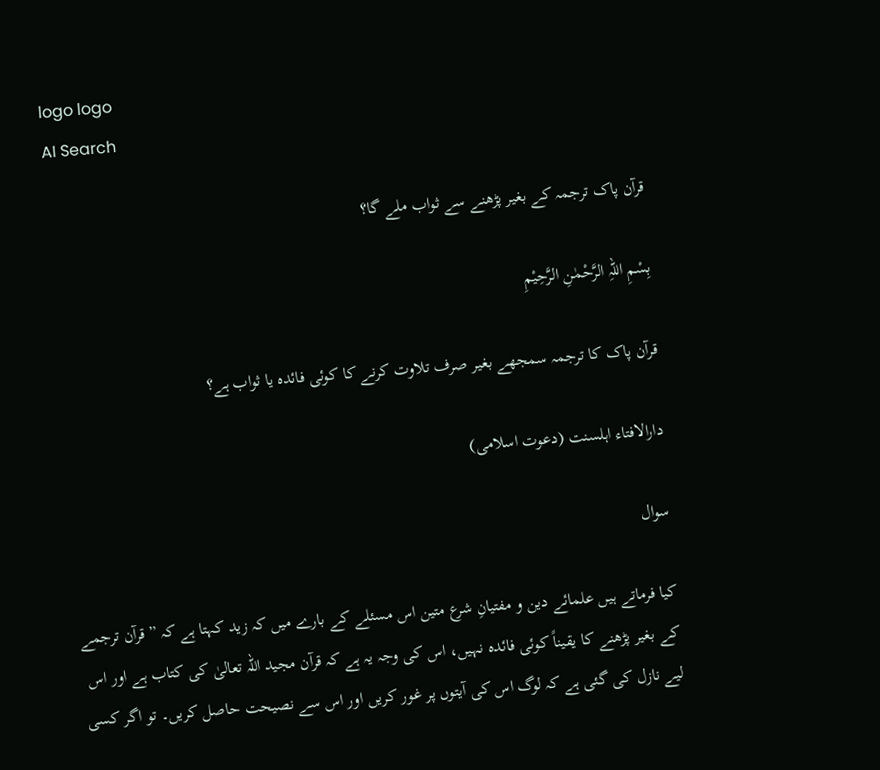logo logo
AI Search

قرآن پاک ترجمہ کے بغیر پڑھنے سے ثواب ملے گا؟

بِسْمِ اللہِ الرَّحْمٰنِ الرَّحِيْمِ

قرآن پاک کا ترجمہ سمجھے بغیر صرف تلاوت کرنے کا کوئی فائدہ یا ثواب ہے؟

دارالافتاء اہلسنت (دعوت اسلامی)

سوال

کیا فرماتے ہیں علمائے دین و مفتیانِ شرع متین اس مسئلے کے بارے میں کہ زید کہتا ہے کہ ”قرآن ترجمے کے بغیر پڑھنے کا یقیناً کوئی فائدہ نہیں، اس کی وجہ یہ ہے کہ قرآن مجید اللہ تعالیٰ کی کتاب ہے اور اس لیے نازل کی گئی ہے کہ لوگ اس کی آیتوں پر غور کریں اور اس سے نصیحت حاصل کریں۔ تو اگر کسی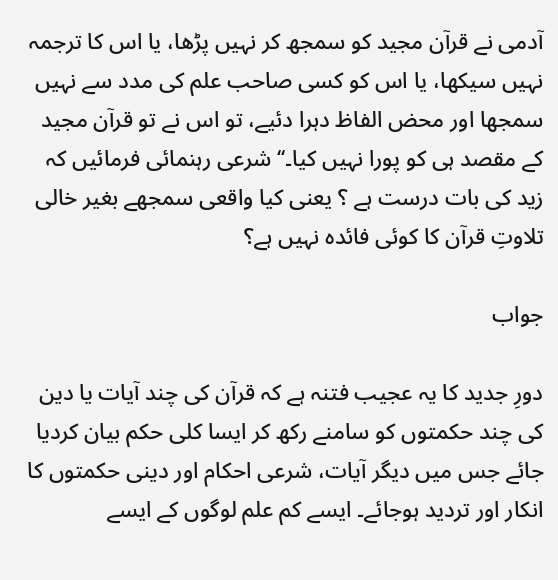آدمی نے قرآن مجید کو سمجھ کر نہیں پڑھا، یا اس کا ترجمہ نہیں سیکھا، یا اس کو کسی صاحب علم کی مدد سے نہیں سمجھا اور محض الفاظ دہرا دئیے، تو اس نے تو قرآن مجید کے مقصد ہی کو پورا نہیں کیا۔‘‘ شرعی رہنمائی فرمائیں کہ زید کی بات درست ہے ؟ یعنی کیا واقعی سمجھے بغیر خالی تلاوتِ قرآن کا کوئی فائدہ نہیں ہے؟

جواب

دورِ جدید کا یہ عجیب فتنہ ہے کہ قرآن کی چند آیات یا دین کی چند حکمتوں کو سامنے رکھ کر ایسا کلی حکم بیان کردیا جائے جس میں دیگر آیات، شرعی احکام اور دینی حکمتوں کا انکار اور تردید ہوجائے۔ ایسے کم علم لوگوں کے ایسے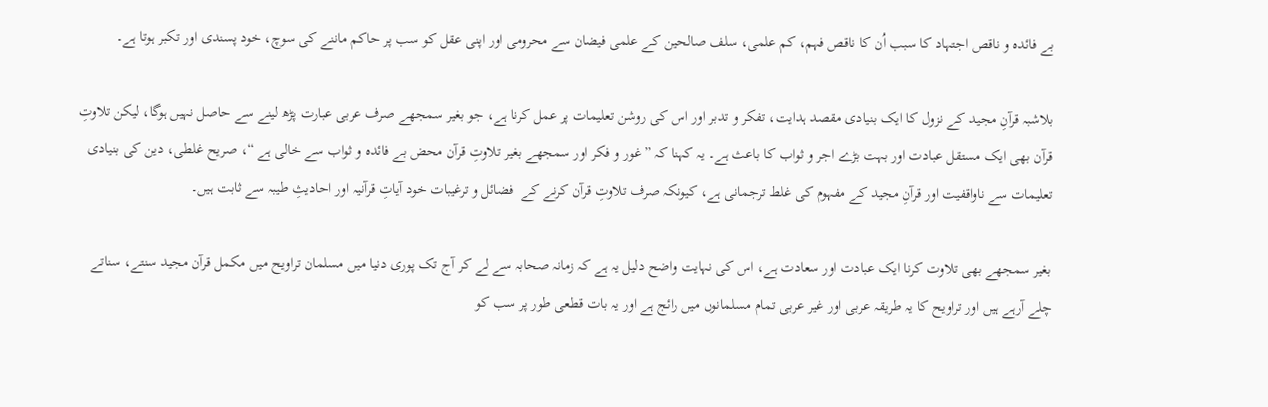بے فائدہ و ناقص اجتہاد کا سبب اُن کا ناقص فہم، کم علمی، سلف صالحین کے علمی فیضان سے محرومی اور اپنی عقل کو سب پر حاکم ماننے کی سوچ، خود پسندی اور تکبر ہوتا ہے۔

بلاشبہ قرآنِ مجید کے نزول کا ایک بنیادی مقصد ہدایت، تفکر و تدبر اور اس کی روشن تعلیمات پر عمل کرنا ہے، جو بغیر سمجھے صرف عربی عبارت پڑھ لینے سے حاصل نہیں ہوگا، لیکن تلاوتِ قرآن بھی ایک مستقل عبادت اور بہت بڑے اجر و ثواب کا باعث ہے۔ یہ کہنا کہ ”غور و فکر اور سمجھے بغیر تلاوتِ قرآن محض بے فائدہ و ثواب سے خالی ہے “، صریح غلطی، دین کی بنیادی تعلیمات سے ناواقفیت اور قرآنِ مجید کے مفہوم کی غلط ترجمانی ہے، کیونکہ صرف تلاوتِ قرآن کرنے کے  فضائل و ترغیبات خود آیاتِ قرآنیہ اور احادیثِ طیبہ سے ثابت ہیں۔

بغیر سمجھے بھی تلاوت کرنا ایک عبادت اور سعادت ہے، اس کی نہایت واضح دلیل یہ ہے کہ زمانہ صحابہ سے لے کر آج تک پوری دنیا میں مسلمان تراویح میں مکمل قرآن مجید سنتے، سناتے چلے آرہے ہیں اور تراویح کا یہ طریقہ عربی اور غیر عربی تمام مسلمانوں میں رائج ہے اور یہ بات قطعی طور پر سب کو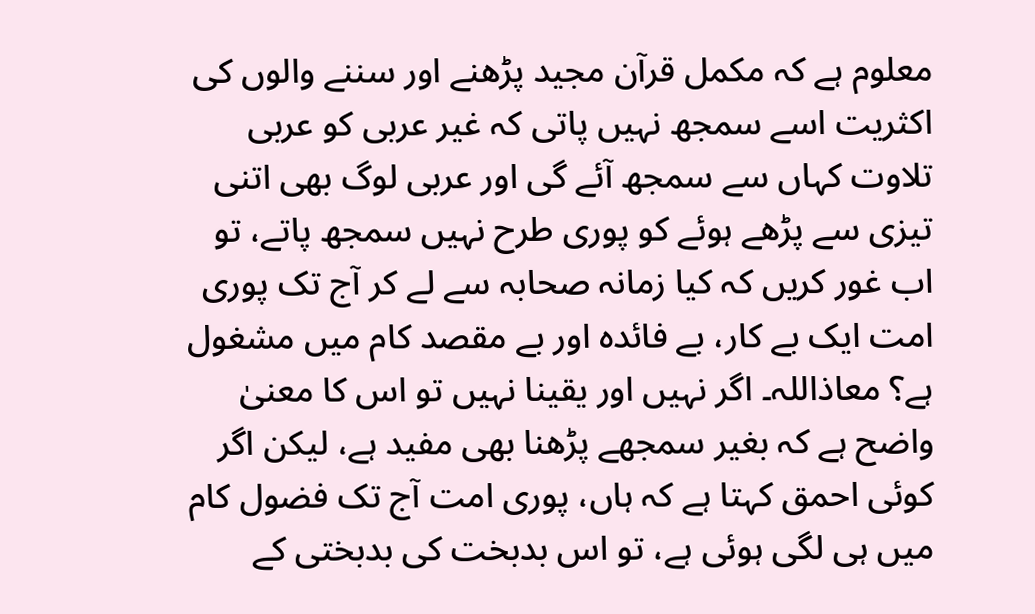معلوم ہے کہ مکمل قرآن مجید پڑھنے اور سننے والوں کی اکثریت اسے سمجھ نہیں پاتی کہ غیر عربی کو عربی تلاوت کہاں سے سمجھ آئے گی اور عربی لوگ بھی اتنی تیزی سے پڑھے ہوئے کو پوری طرح نہیں سمجھ پاتے، تو اب غور کریں کہ کیا زمانہ صحابہ سے لے کر آج تک پوری امت ایک بے کار، بے فائدہ اور بے مقصد کام میں مشغول ہے؟ معاذاللہ۔ اگر نہیں اور یقینا نہیں تو اس کا معنیٰ واضح ہے کہ بغیر سمجھے پڑھنا بھی مفید ہے، لیکن اگر کوئی احمق کہتا ہے کہ ہاں، پوری امت آج تک فضول کام میں ہی لگی ہوئی ہے، تو اس بدبخت کی بدبختی کے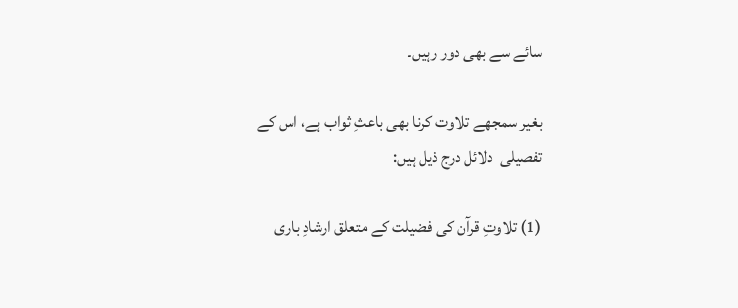سائے سے بھی دور رہیں۔

بغیر سمجھے تلاوت کرنا بھی باعثِ ثواب ہے، اس کے تفصیلی  دلائل درج ذیل ہیں:

(1) تلاوتِ قرآن کی فضیلت کے متعلق ارشادِ باری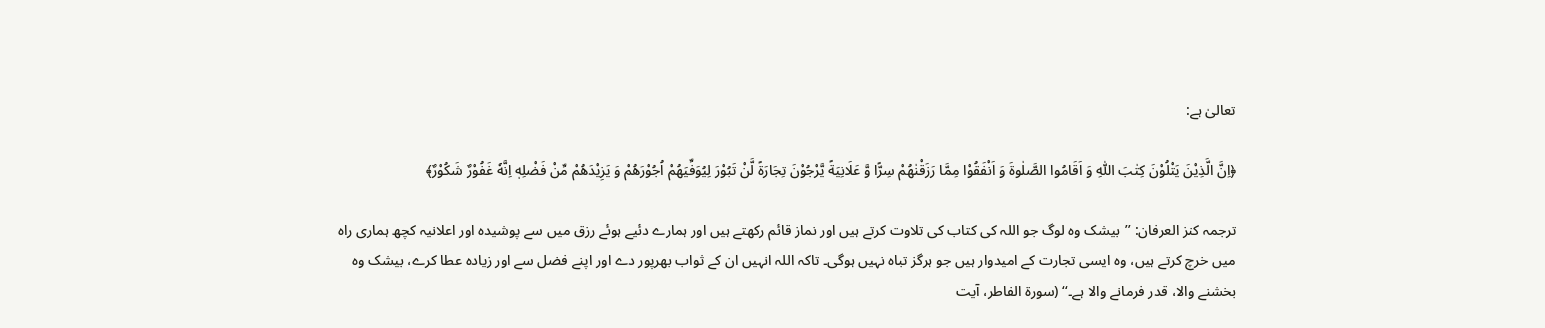تعالیٰ ہے:

﴿اِنَّ الَّذِیْنَ یَتْلُوْنَ كِتٰبَ اللّٰهِ وَ اَقَامُوا الصَّلٰوةَ وَ اَنْفَقُوْا مِمَّا رَزَقْنٰهُمْ سِرًّا وَّ عَلَانِیَةً یَّرْجُوْنَ تِجَارَةً لَّنْ تَبُوْرَ لِیُوَفِّیَهُمْ اُجُوْرَهُمْ وَ یَزِیْدَهُمْ مِّنْ فَضْلِهٖ اِنَّهٗ غَفُوْرٌ شَكُوْرٌ﴾

ترجمہ کنز العرفان: ’’بیشک وہ لوگ جو اللہ کی کتاب کی تلاوت کرتے ہیں اور نماز قائم رکھتے ہیں اور ہمارے دئیے ہوئے رزق میں سے پوشیدہ اور اعلانیہ کچھ ہماری راہ میں خرچ کرتے ہیں، وہ ایسی تجارت کے امیدوار ہیں جو ہرگز تباہ نہیں ہوگی۔ تاکہ اللہ انہیں ان کے ثواب بھرپور دے اور اپنے فضل سے اور زیادہ عطا کرے، بیشک وہ بخشنے والا، قدر فرمانے والا ہے۔‘‘ (سورۃ الفاطر، آیت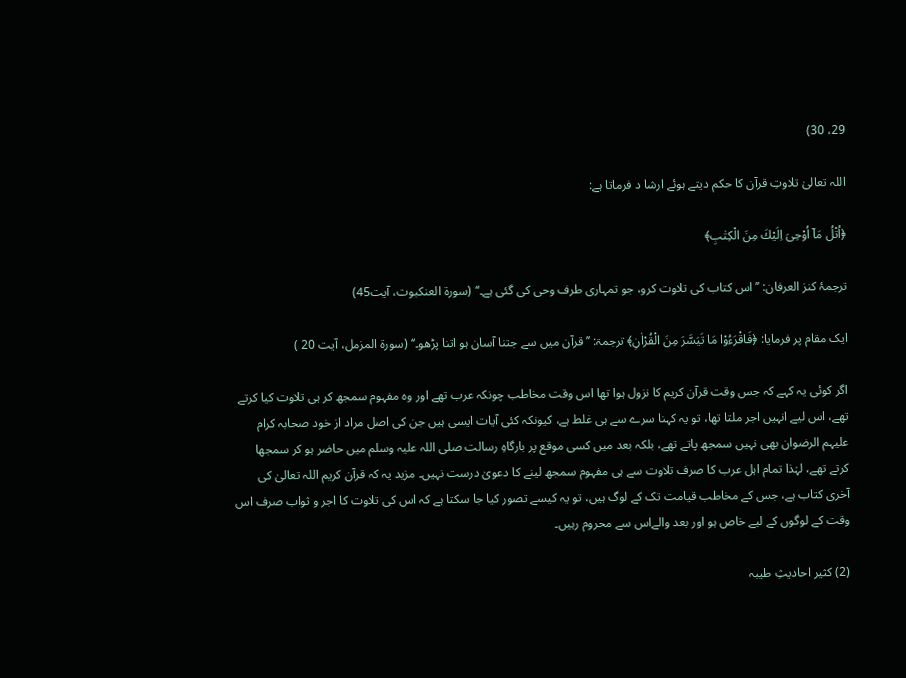29، 30)

اللہ تعالیٰ تلاوتِ قرآن کا حکم دیتے ہوئے ارشا د فرماتا ہے:

﴿اُتْلُ مَاۤ اُوْحِیَ اِلَیْكَ مِنَ الْكِتٰبِ﴾

ترجمۂ کنز العرفان: ’’اس کتاب کی تلاوت کرو، جو تمہاری طرف وحی کی گئی ہے۔‘‘ (سورۃ العنکبوت، آیت45)

ایک مقام پر فرمایا: ﴿فَاقْرَءُوْا مَا تَیَسَّرَ مِنَ الْقُرْاٰنِ﴾ ترجمۃ: ’’قرآن میں سے جتنا آسان ہو اتنا پڑھو۔‘‘ (سورۃ المزمل، آیت 20 )

اگر کوئی یہ کہے کہ جس وقت قرآن کریم کا نزول ہوا تھا اس وقت مخاطب چونکہ عرب تھے اور وہ مفہوم سمجھ کر ہی تلاوت کیا کرتے تھے، اس لیے انہیں اجر ملتا تھا، تو یہ کہنا سرے سے ہی غلط ہے، کیونکہ کئی آیات ایسی ہیں جن کی اصل مراد از خود صحابہ کرام علیہم الرضوان بھی نہیں سمجھ پاتے تھے، بلکہ بعد میں کسی موقع پر بارگاہِ رسالت صلی اللہ علیہ وسلم میں حاضر ہو کر سمجھا کرتے تھے، لہٰذا تمام اہل عرب کا صرف تلاوت سے ہی مفہوم سمجھ لینے کا دعویٰ درست نہیں۔ مزید یہ کہ قرآن کریم اللہ تعالیٰ کی آخری کتاب ہے، جس کے مخاطب قیامت تک کے لوگ ہیں، تو یہ کیسے تصور کیا جا سکتا ہے کہ اس کی تلاوت کا اجر و ثواب صرف اس وقت کے لوگوں کے لیے خاص ہو اور بعد والےاس سے محروم رہیں۔

(2) کثیر احادیثِ طیبہ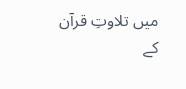میں تلاوتِ قرآن کے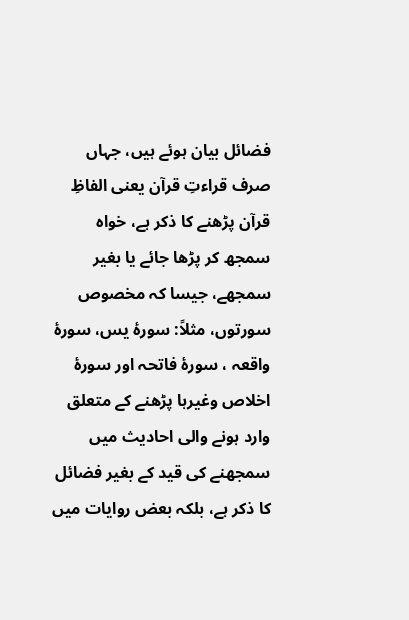فضائل بیان ہوئے ہیں، جہاں صرف قراءتِ قرآن یعنی الفاظِ قرآن پڑھنے کا ذکر ہے، خواہ سمجھ کر پڑھا جائے یا بغیر سمجھے، جیسا کہ مخصوص سورتوں، مثلاً: سورۂ یس، سورۂ واقعہ ، سورۂ فاتحہ اور سورۂ اخلاص وغیرہا پڑھنے کے متعلق وارد ہونے والی احادیث میں سمجھنے کی قید کے بغیر فضائل کا ذکر ہے، بلکہ بعض روایات میں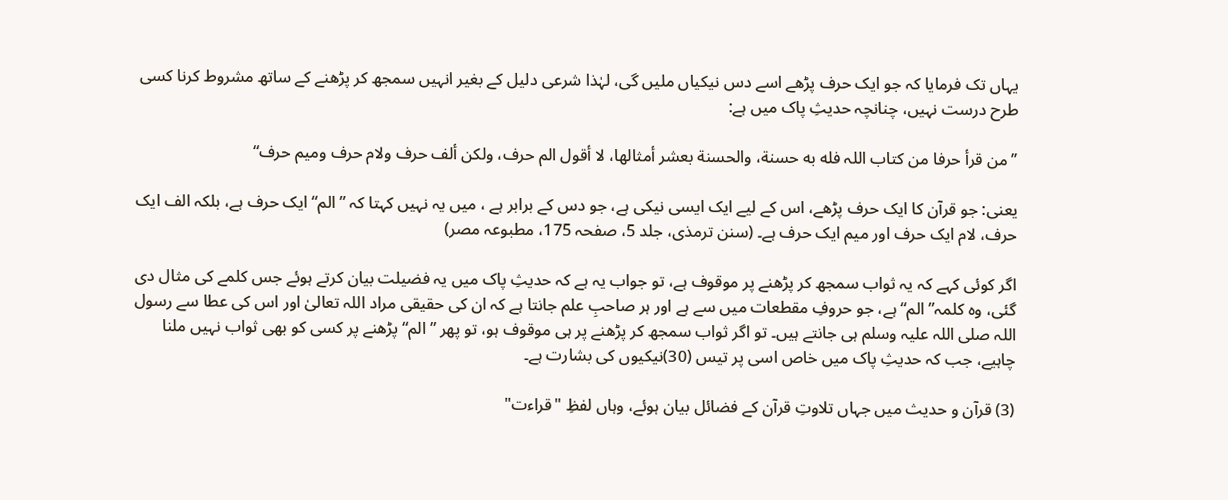یہاں تک فرمایا کہ جو ایک حرف پڑھے اسے دس نیکیاں ملیں گی، لہٰذا شرعی دلیل کے بغیر انہیں سمجھ کر پڑھنے کے ساتھ مشروط کرنا کسی طرح درست نہیں، چنانچہ حدیثِ پاک میں ہے:

’’من ‌قرأ ‌حرفا ‌من ‌كتاب ‌اللہ فله به حسنة، والحسنة بعشر أمثالها، لا أقول الم حرف، ولكن ألف حرف ولام حرف وميم حرف“

یعنی: جو قرآن کا ایک حرف پڑھے، اس کے لیے ایک ایسی نیکی ہے، جو دس کے برابر ہے ، میں یہ نہیں کہتا کہ ”الم“ ایک حرف ہے، بلکہ الف ایک حرف، لام ایک حرف اور میم ایک حرف ہے۔ (سنن ترمذی، جلد 5، صفحہ 175، مطبوعہ مصر)

اگر کوئی کہے کہ یہ ثواب سمجھ کر پڑھنے پر موقوف ہے، تو جواب یہ ہے کہ حدیثِ پاک میں یہ فضیلت بیان کرتے ہوئے جس کلمے کی مثال دی گئی، وہ کلمہ”الم“ ہے، جو حروفِ مقطعات میں سے ہے اور ہر صاحبِ علم جانتا ہے کہ ان کی حقیقی مراد اللہ تعالیٰ اور اس کی عطا سے رسول اللہ صلی اللہ علیہ وسلم ہی جانتے ہیں۔ تو اگر ثواب سمجھ کر پڑھنے پر ہی موقوف ہو، تو پھر ”الم“ پڑھنے پر کسی کو بھی ثواب نہیں ملنا چاہیے، جب کہ حدیثِ پاک میں خاص اسی پر تیس (30)نیکیوں کی بشارت ہے۔

(3) قرآن و حدیث میں جہاں تلاوتِ قرآن کے فضائل بیان ہوئے، وہاں لفظِ "قراءت"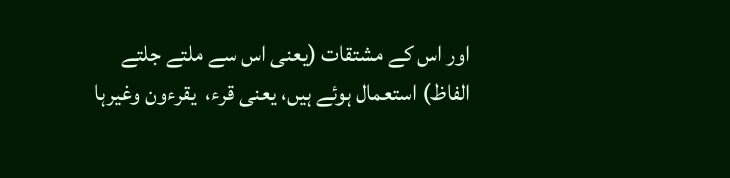اور اس کے مشتقات (یعنی اس سے ملتے جلتے الفاظ) استعمال ہوئے ہیں، یعنی قرء،  یقرءون وغیرہا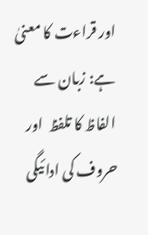اور قراءت کا معنیٰ ہے: زبان سے الفاظ کا تلفظ  اور حروف کی ادائیگی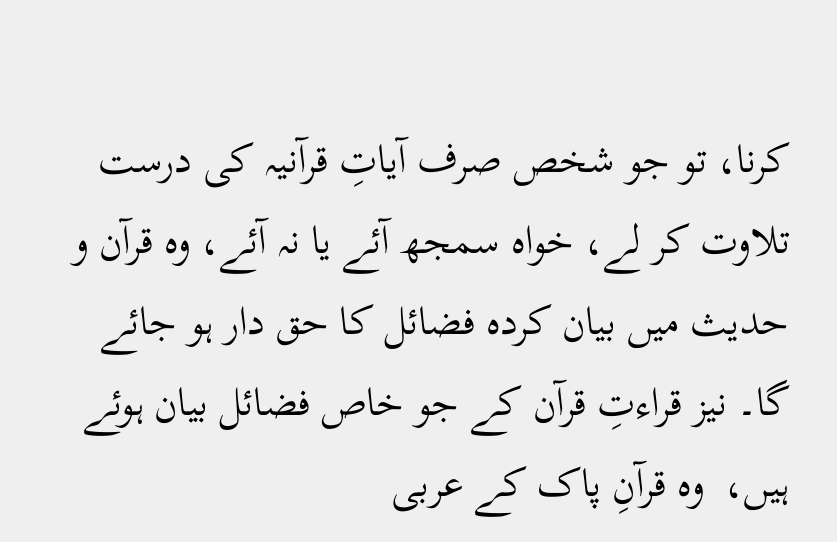کرنا، تو جو شخص صرف آیاتِ قرآنیہ کی درست تلاوت کر لے، خواہ سمجھ آئے یا نہ آئے، وہ قرآن و حدیث میں بیان کردہ فضائل کا حق دار ہو جائے گا۔ نیز قراءتِ قرآن کے جو خاص فضائل بیان ہوئے ہیں،  وہ قرآنِ پاک کے عربی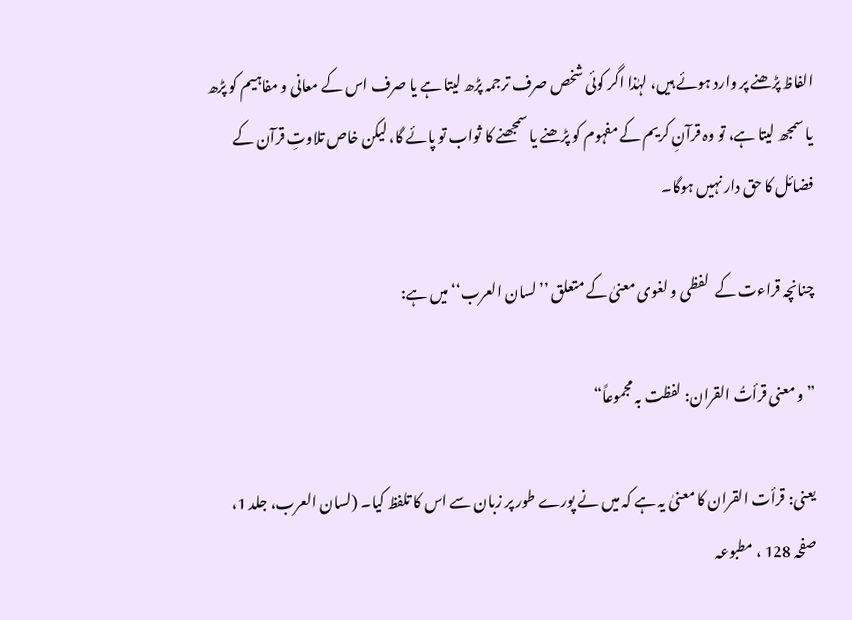الفاظ پڑھنے پر وارد ہوئے ہیں، لہٰذا اگر کوئی شخص صرف ترجمہ پڑھ لیتا ہے یا صرف اس کے معانی و مفاہیم کو پڑھ یا سمجھ لیتا ہے، تو وہ قرآنِ کریم کے مفہوم کو پڑھنے یا سمجھنے کا ثواب تو پائے گا، لیکن خاص تلاوتِ قرآن کے فضائل کا حق دار نہیں ہوگا۔

چنانچہ قراءت کے  لفظی و لغوی معنیٰ کے متعلق ’’لسان العرب‘‘ میں ہے:

”و معنی قرأتُ القران: لفظت بہ مجموعاً“

یعنی: قرأت القران کا معنیٰ یہ ہے کہ میں نے پورے طور پر زبان سے اس کا تلفظ کیا۔ (لسان العرب، جلد 1، صفحہ 128 ، مطبوعہ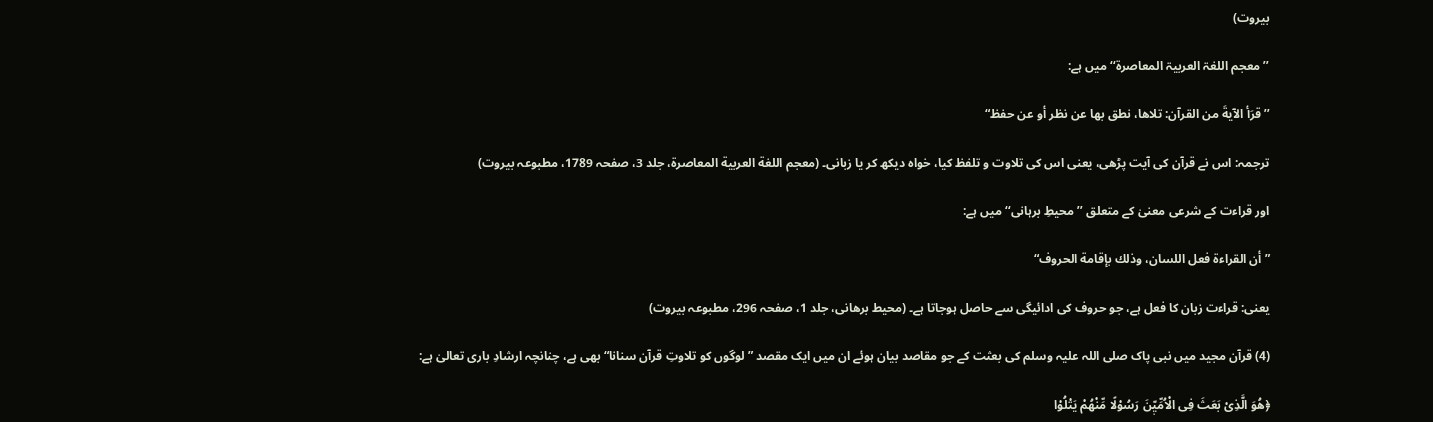بیروت)

’’معجم اللغۃ العربیۃ المعاصرۃ‘‘ میں ہے:

’’قرَأ الآيةَ من القرآن: تلاها، نطق بها عن نظر أو عن حفظ“

ترجمہ: اس نے قرآن کی آیت پڑھی، یعنی اس کی تلاوت و تلفظ کیا، خواہ دیکھ کر یا زبانی۔ (معجم اللغة العربية المعاصرة، جلد 3، صفحہ 1789، مطبوعہ بيروت)

اور قراءت کے شرعی معنیٰ کے متعلق ’’محیطِ برہانی‘‘ میں ہے:

”أن القراءة فعل اللسان، وذلك بإقامة الحروف“

یعنی: قراءت زبان کا فعل ہے، جو حروف کی ادائیگی سے حاصل ہوجاتا ہے۔ (محیط برھانی، جلد 1، صفحہ 296، مطبوعہ بيروت)

(4) قرآن مجید میں نبی پاک صلی اللہ علیہ وسلم کی بعثت کے جو مقاصد بیان ہوئے ان میں ایک مقصد ”لوگوں کو تلاوتِ قرآن سنانا“ بھی ہے، چنانچہ ارشادِ باری تعالیٰ ہے:

﴿هُوَ الَّذِیْ بَعَثَ فِی الْاُمِّیّٖنَ رَسُوْلًا مِّنْهُمْ یَتْلُوْا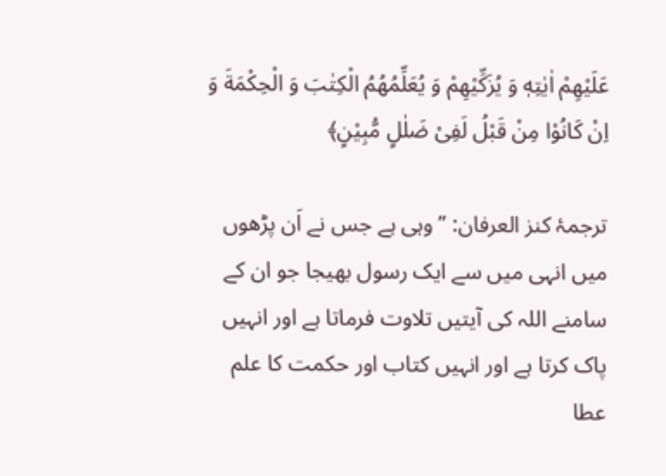عَلَیْهِمْ اٰیٰتِهٖ وَ یُزَكِّیْهِمْ وَ یُعَلِّمُهُمُ الْكِتٰبَ وَ الْحِكْمَةَ وَ اِنْ كَانُوْا مِنْ قَبْلُ لَفِیْ ضَلٰلٍ مُّبِیْنٍ﴾

ترجمۂ کنز العرفان: ’’وہی ہے جس نے اَن پڑھوں میں انہی میں سے ایک رسول بھیجا جو ان کے سامنے اللہ کی آیتیں تلاوت فرماتا ہے اور انہیں پاک کرتا ہے اور انہیں کتاب اور حکمت کا علم عطا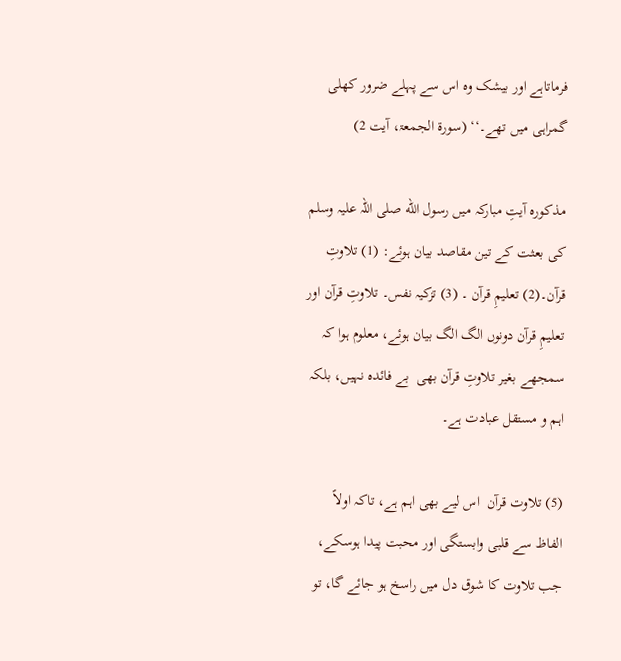فرماتاہے اور بیشک وہ اس سے پہلے ضرور کھلی گمراہی میں تھے۔‘‘ (سورۃ الجمعۃ، آیت 2)

مذکوره آیتِ مبارکہ میں رسول الله صلی اللہ علیہ وسلم  کی بعثت کے تین مقاصد بیان ہوئے: (1) تلاوتِ قرآن۔(2) تعلیمِ قرآن ۔ (3) تزکیہ نفس۔ تلاوتِ قرآن اور تعلیمِ قرآن دونوں الگ الگ بیان ہوئے، معلوم ہوا کہ سمجھے بغیر تلاوتِ قرآن بھی  بے فائدہ نہیں، بلکہ اہم و مستقل عبادت ہے۔

(5) تلاوت قرآن  اس لیے بھی اہم ہے، تاکہ اولاً الفاظ سے قلبی وابستگی اور محبت پیدا ہوسکے، جب تلاوت کا شوق دل میں راسخ ہو جائے گا، تو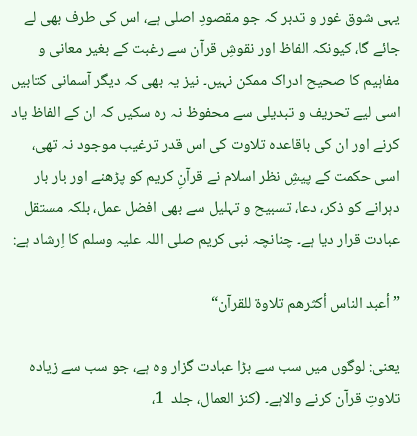یہی شوق غور و تدبر کہ جو مقصودِ اصلی ہے، اس کی طرف بھی لے جائے گا، کیونکہ الفاظ اور نقوشِ قرآن سے رغبت کے بغیر معانی و مفاہیم کا صحیح ادراک ممکن نہیں۔ نیز یہ بھی کہ دیگر آسمانی کتابیں اسی لیے تحریف و تبدیلی سے محفوظ نہ رہ سکیں کہ ان کے الفاظ یاد کرنے اور ان کی باقاعدہ تلاوت کی اس قدر ترغیب موجود نہ تھی، اسی حکمت کے پیشِ نظر اسلام نے قرآنِ کریم کو پڑھنے اور بار بار دہرانے کو ذکر، دعا، تسبیح و تہلیل سے بھی افضل عمل، بلکہ مستقل عبادت قرار دیا ہے۔ چنانچہ نبی کریم صلی اللہ علیہ وسلم کا اِرشاد ہے:

”أعبد ‌الناس ‌أكثرهم تلاوة للقرآن“

یعنی: لوگوں میں سب سے بڑا عبادت گزار وہ ہے، جو سب سے زیادہ تلاوتِ قرآن کرنے والاہے۔ (کنز العمال، جلد  1،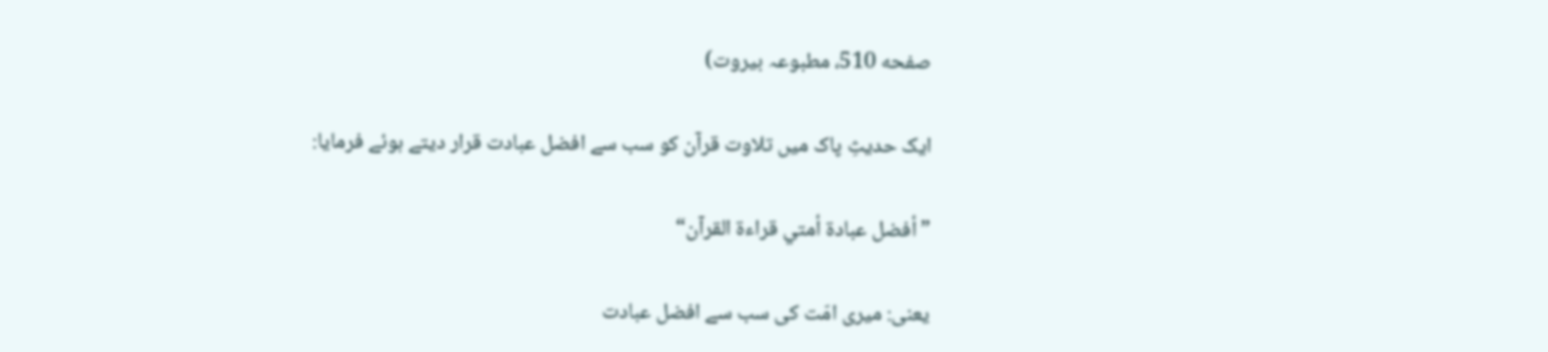صفحه 510، مطبوعہ بیروت)

ایک حدیثِ پاک میں تلاوت قرآن کو سب سے افضل عبادت قرار دیتے ہوئے فرمایا:

”أفضل ‌عبادة ‌أمتي قراءة القرآن“

یعنی: میری امّت کی سب سے افضل عبادت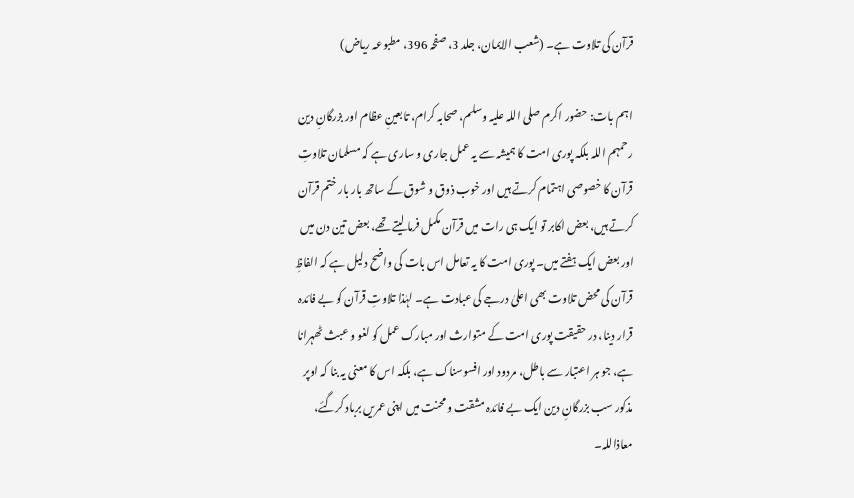قرآن کی تلاوت ہے۔ (شعب الایمان، جلد 3، صفحہ 396، مطبوعہ ریاض)

اہم بات: حضور اکرم صلی اللہ علیہ وسلم، صحابہ کرام، تابعینِ عظام اور بزرگانِ دین  رحمہم اللہ بلکہ پوری امت کا ہمیشہ سے یہ عمل جاری و ساری ہے کہ مسلمان تلاوتِ قرآن کا خصوصی اہتمام کرتے ہیں اور خوب ذوق و شوق کے ساتھ بار بار ختم قرآن کرتے ہیں، بعض اکابر تو ایک ہی رات میں قرآن مکمل فرما لیتے تھے، بعض تین دن میں اور بعض ایک ہفتے میں۔ پوری امت کا یہ تعامل اس بات کی واضح دلیل ہے کہ الفاظِ قرآن کی محض تلاوت بھی اعلیٰ درجے کی عبادت ہے۔ لہٰذا تلاوتِ قرآن کو بے فائدہ قرار دینا، در حقیقت پوری امت کے متوارث اور مبارک عمل کو لغو و عبث ٹھہرانا ہے، جو ہر اعتبار سے باطل، مردود اور افسوسناک ہے، بلکہ اس کا معنی یہ بنا کہ اوپر مذکور سب بزرگانِ دین ایک بے فائدہ مشقت و محنت میں اپنی عمریں برباد کرگئے، معاذاللہ۔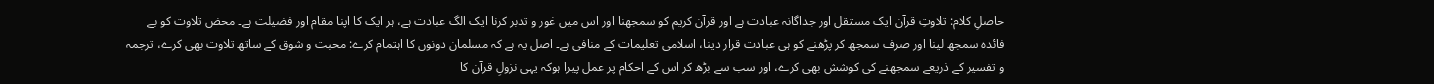حاصلِ کلام: تلاوتِ قرآن ایک مستقل اور جداگانہ عبادت ہے اور قرآن کریم کو سمجھنا اور اس میں غور و تدبر کرنا ایک الگ عبادت ہے، ہر ایک کا اپنا مقام اور فضیلت ہے۔ محض تلاوت کو بے فائدہ سمجھ لینا اور صرف سمجھ کر پڑھنے کو ہی عبادت قرار دینا، اسلامی تعلیمات کے منافی ہے۔ اصل یہ ہے کہ مسلمان دونوں کا اہتمام کرے: محبت و شوق کے ساتھ تلاوت بھی کرے، ترجمہ و تفسیر کے ذریعے سمجھنے کی کوشش بھی کرے، اور سب سے بڑھ کر اس کے احکام پر عمل پیرا ہوکہ یہی نزولِ قرآن کا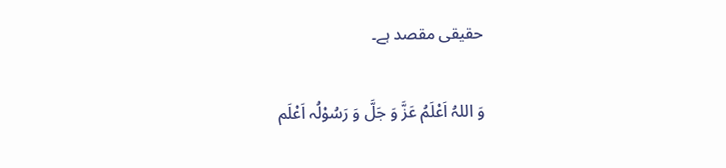حقیقی مقصد ہے۔

وَ اللہُ اَعْلَمُ عَزَّ وَ جَلَّ وَ رَسُوْلُہ اَعْلَم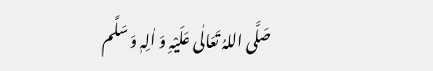صَلَّی اللہُ تَعَالٰی عَلَیْہِ وَ اٰلِہٖ وَ سَلَّم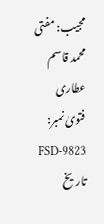مجیب: مفتی محمد قاسم عطاری
فتویٰ نمبر: FSD-9823
تاریخ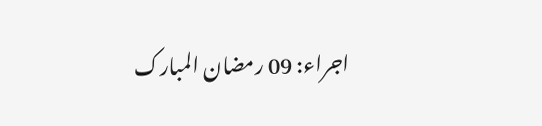اجراء: 09 رمضان المبارک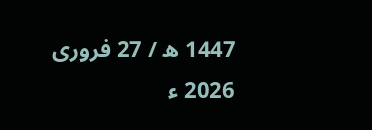1447 ھ / 27 فروری 2026 ء